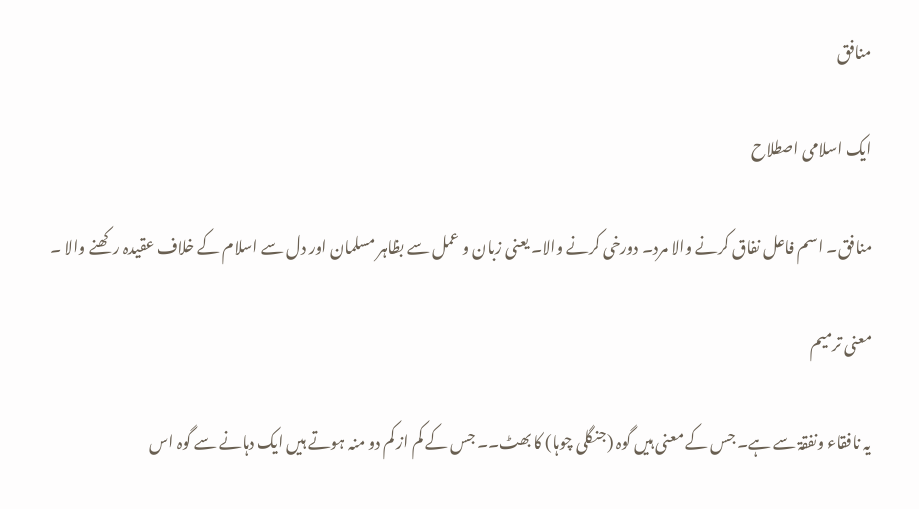منافق

ایک اسلامی اصطلاح

منافق۔ اسم فاعل نفاق کرنے والا مرد۔ دورخی کرنے والا۔ یعنی زبان و عمل سے بظاہر مسلمان اور دل سے اسلام کے خلاف عقیدہ رکھنے والا ۔

معنی ترمیم

یہ نافقاء ونفقۃ سے ہے۔ جس کے معنی ہیں گوہ (جنگلی چوہا) کا بھٹ۔۔ جس کے کم از کم دو منہ ہوتے ہیں ایک دہانے سے گوہ اس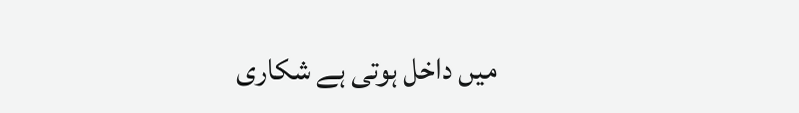میں داخل ہوتی ہے شکاری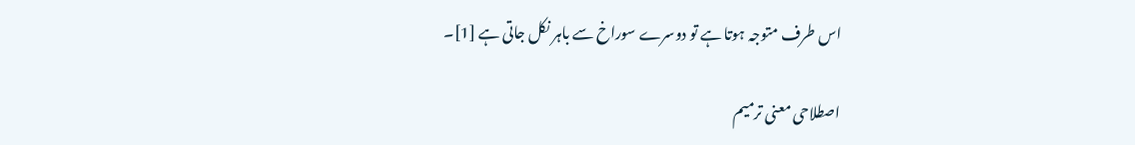اس طرف متوجہ ہوتا ہے تو دوسرے سوراخ سے باہر نکل جاتی ہے [1]۔

اصطلاحی معنی ترمیم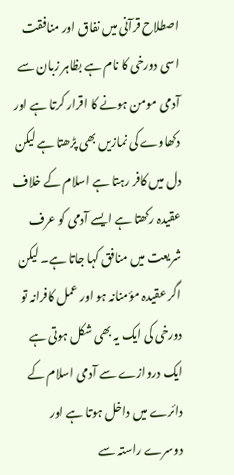اصطلاح قرآنی میں نفاق اور منافقت اسی دورخی کا نام ہے بظاہر زبان سے آدمی مومن ہونے کا اقرار کرتا ہے اور دکھاوے کی نمازیں بھی پڑھتا ہے لیکن دل میں کافر رہتا ہے اسلام کے خلاف عقیدہ رکھتا ہے ایسے آدمی کو عرف شریعت میں منافق کہا جاتا ہے۔ لیکن اگر عقیدہ مؤمنانہ ہو اور عمل کافرانہ تو دورخی کی ایک یہ بھی شکل ہوتی ہے ایک دروازے سے آدمی اسلام کے دائرے میں داخل ہوتا ہے اور دوسرے راستہ سے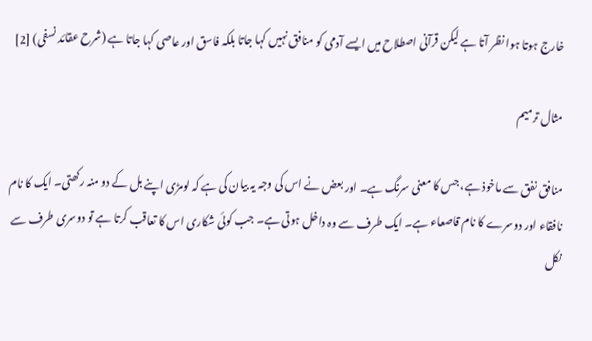خارج ہوتا ہوا نظر آتا ہے لیکن قرآنی اصطلاح میں ایسے آدمی کو منافق نہیں کہا جاتا بلکہ فاسق اور عاصی کہا جاتا ہے (شرح عقائد نسفی) [2]

مثال ترمیم

منافق نفق سے ماخوذ ہے، جس کا معنی سرنگ ہے۔ اور بعض نے اس کی وجہ یہ بیان کی ہے کہ لومڑی اپنے بل کے دو منہ رکھتی۔ ایک کا نام نافقاء اور دوسرے کا نام قاصعاء ہے۔ ایک طرف سے وہ داخل ہوتی ہے۔ جب کوئی شکاری اس کا تعاقب کرتا ہے تو دوسری طرف سے نکل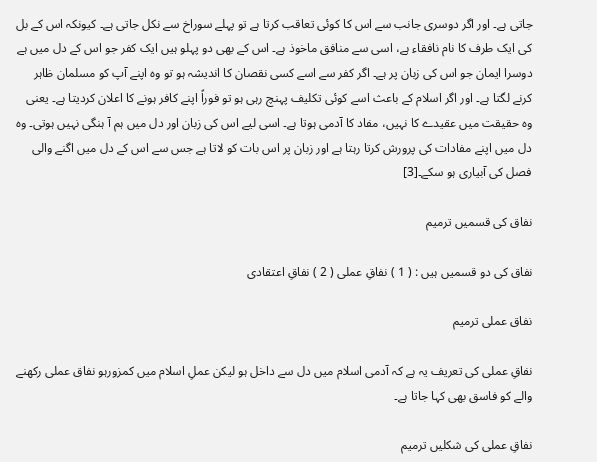جاتی ہے۔ اور اگر دوسری جانب سے اس کا کوئی تعاقب کرتا ہے تو پہلے سوراخ سے نکل جاتی ہے۔ کیونکہ اس کے بل کی ایک طرف کا نام نافقاء ہے، اسی سے منافق ماخوذ ہے۔ اس کے بھی دو پہلو ہیں ایک کفر جو اس کے دل میں ہے دوسرا ایمان جو اس کی زبان پر ہے۔ اگر کفر سے اسے کسی نقصان کا اندیشہ ہو تو وہ اپنے آپ کو مسلمان ظاہر کرنے لگتا ہے۔ اور اگر اسلام کے باعث اسے کوئی تکلیف پہنچ رہی ہو تو فوراً اپنے کافر ہونے کا اعلان کردیتا ہے۔ یعنی وہ حقیقت میں عقیدے کا نہیں، مفاد کا آدمی ہوتا ہے۔ اسی لیے اس کی زبان اور دل میں ہم آ ہنگی نہیں ہوتی۔ وہ دل میں اپنے مفادات کی پرورش کرتا رہتا ہے اور زبان پر اس بات کو لاتا ہے جس سے اس کے دل میں اگنے والی فصل کی آبیاری ہو سکے۔[3]

نفاق کی قسمیں ترمیم

نفاق کی دو قسمیں ہیں : ( 1 ) نفاقِ عملی ( 2 ) نفاقِ اعتقادی

نفاق عملی ترمیم

نفاقِ عملی کی تعریف یہ ہے کہ آدمی اسلام میں دل سے داخل ہو لیکن عملِ اسلام میں کمزورہو نفاق عملی رکھنے والے کو فاسق بھی کہا جاتا ہے۔

نفاقِ عملی کی شکلیں ترمیم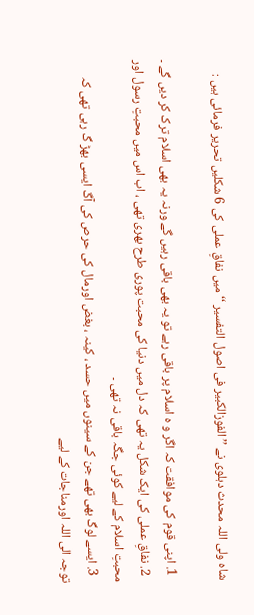شاہ ولی اللہ محدث دہلوی نے ’’ الفوزالکبیر فی اصول التفسیر ‘‘ میں نفاقِ عملی کی 6 شکلیں تحریر فرمائی ہیں :

  1. اپنی قوم کی موافقت کہ اگر و ہ اسلام پر باقی رہے تو یہ بھی باقی رہیں گے ورنہ یہ بھی اسلام ترک کر دیں گے ۔
  2. نفاقِ عملی کی ایک شکل یہ تھی کہ دل میں دنیا کی محبت پوری طرح بھری تھی ، اب اس میں محبتِ رسول اور محبتِ اسلام کے لیے کوئی جگہ باقی نہ تھی ۔
  3. ایسے لوگ بھی تھے جن کے سینوں میں حسد ، کینہ ، بغض اورمال کی حرص کی آگ ایسی بھڑ گ رہی تھی کہ توجہ الی اللہ اورمناجات کے لیے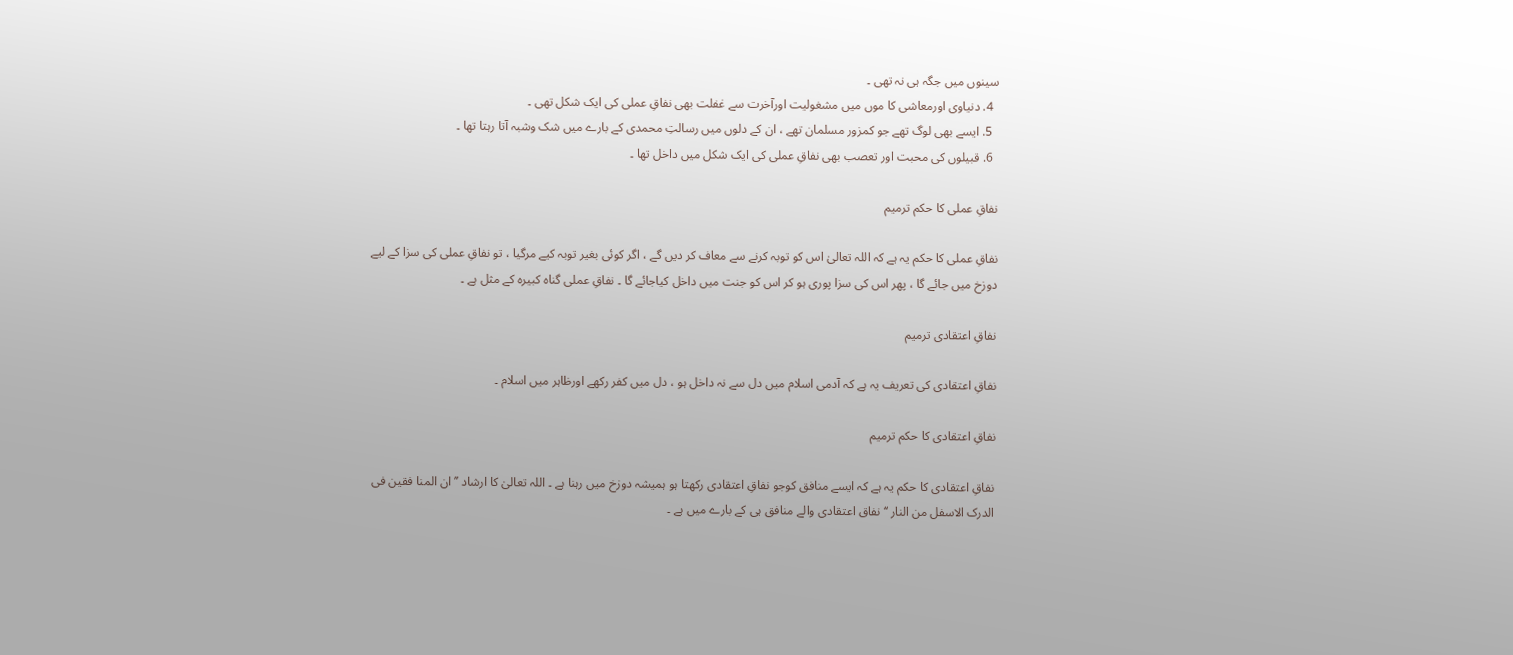سینوں میں جگہ ہی نہ تھی ۔
  4. دنیاوی اورمعاشی کا موں میں مشغولیت اورآخرت سے غفلت بھی نفاقِ عملی کی ایک شکل تھی ۔
  5. ایسے بھی لوگ تھے جو کمزور مسلمان تھے ، ان کے دلوں میں رسالتِ محمدی کے بارے میں شک وشبہ آتا رہتا تھا ۔
  6. قبیلوں کی محبت اور تعصب بھی نفاقِ عملی کی ایک شکل میں داخل تھا ۔

نفاقِ عملی کا حکم ترمیم

نفاقِ عملی کا حکم یہ ہے کہ اللہ تعالیٰ اس کو توبہ کرنے سے معاف کر دیں گے ، اگر کوئی بغیر توبہ کیے مرگیا ، تو نفاقِ عملی کی سزا کے لیے دوزخ میں جائے گا ، پھر اس کی سزا پوری ہو کر اس کو جنت میں داخل کیاجائے گا ۔ نفاقِ عملی گناہ کبیرہ کے مثل ہے ۔

نفاقِ اعتقادی ترمیم

نفاقِ اعتقادی کی تعریف یہ ہے کہ آدمی اسلام میں دل سے نہ داخل ہو ، دل میں کفر رکھے اورظاہر میں اسلام ۔

نفاقِ اعتقادی کا حکم ترمیم

نفاقِ اعتقادی کا حکم یہ ہے کہ ایسے منافق کوجو نفاقِ اعتقادی رکھتا ہو ہمیشہ دوزخ میں رہنا ہے ۔ اللہ تعالیٰ کا ارشاد ’’ ان المنا فقین فی الدرک الاسفل من النار ‘‘ نفاق اعتقادی والے منافق ہی کے بارے میں ہے ۔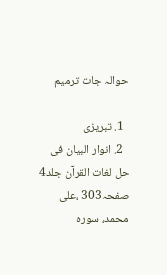حوالہ جات ترمیم

  1. تبریزی
  2. انوار البیان فی حل لغات القرآن جلد4 صفحہ303 ،علی محمد، سورہ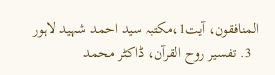المنافقون، آیت1،مکتبہ سید احمد شہید لاہور
  3. تفسیر روح القرآن، ڈاکٹر محمد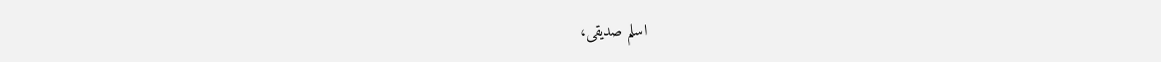اسلم صدیقی،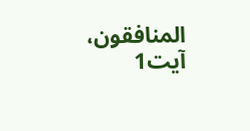المنافقون، آیت1